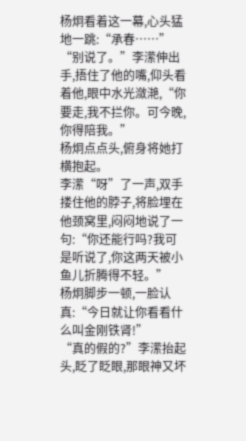杨炯看着这一幕,心头猛地一跳:“承春……”
“别说了。”李潆伸出手,捂住了他的嘴,仰头看着他,眼中水光潋滟,“你要走,我不拦你。可今晚,你得陪我。”
杨炯点点头,俯身将她打横抱起。
李潆“呀”了一声,双手搂住他的脖子,将脸埋在他颈窝里,闷闷地说了一句:“你还能行吗?我可是听说了,你这两天被小鱼儿折腾得不轻。”
杨炯脚步一顿,一脸认真:“今日就让你看看什么叫金刚铁肾!”
“真的假的?”李潆抬起头,眨了眨眼,那眼神又坏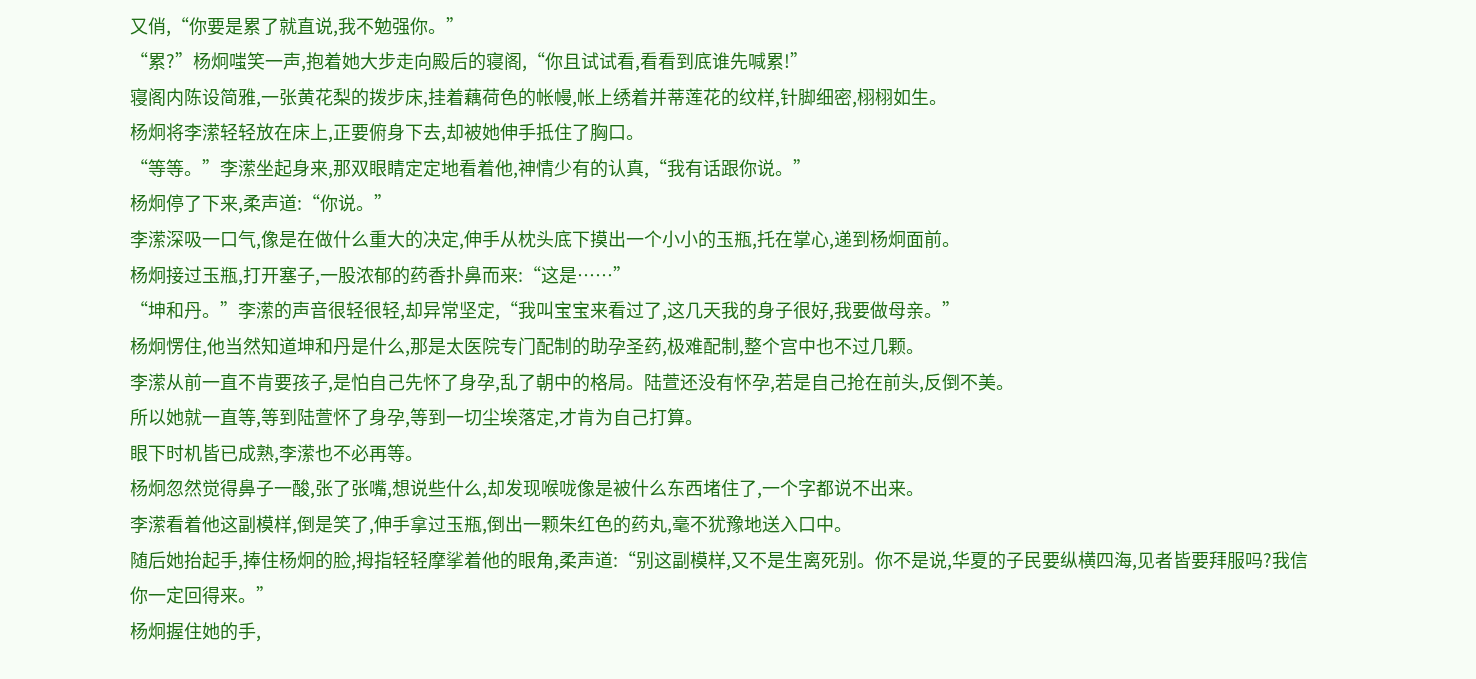又俏,“你要是累了就直说,我不勉强你。”
“累?”杨炯嗤笑一声,抱着她大步走向殿后的寝阁,“你且试试看,看看到底谁先喊累!”
寝阁内陈设简雅,一张黄花梨的拨步床,挂着藕荷色的帐幔,帐上绣着并蒂莲花的纹样,针脚细密,栩栩如生。
杨炯将李潆轻轻放在床上,正要俯身下去,却被她伸手抵住了胸口。
“等等。”李潆坐起身来,那双眼睛定定地看着他,神情少有的认真,“我有话跟你说。”
杨炯停了下来,柔声道:“你说。”
李潆深吸一口气,像是在做什么重大的决定,伸手从枕头底下摸出一个小小的玉瓶,托在掌心,递到杨炯面前。
杨炯接过玉瓶,打开塞子,一股浓郁的药香扑鼻而来:“这是……”
“坤和丹。”李潆的声音很轻很轻,却异常坚定,“我叫宝宝来看过了,这几天我的身子很好,我要做母亲。”
杨炯愣住,他当然知道坤和丹是什么,那是太医院专门配制的助孕圣药,极难配制,整个宫中也不过几颗。
李潆从前一直不肯要孩子,是怕自己先怀了身孕,乱了朝中的格局。陆萱还没有怀孕,若是自己抢在前头,反倒不美。
所以她就一直等,等到陆萱怀了身孕,等到一切尘埃落定,才肯为自己打算。
眼下时机皆已成熟,李潆也不必再等。
杨炯忽然觉得鼻子一酸,张了张嘴,想说些什么,却发现喉咙像是被什么东西堵住了,一个字都说不出来。
李潆看着他这副模样,倒是笑了,伸手拿过玉瓶,倒出一颗朱红色的药丸,毫不犹豫地送入口中。
随后她抬起手,捧住杨炯的脸,拇指轻轻摩挲着他的眼角,柔声道:“别这副模样,又不是生离死别。你不是说,华夏的子民要纵横四海,见者皆要拜服吗?我信你一定回得来。”
杨炯握住她的手,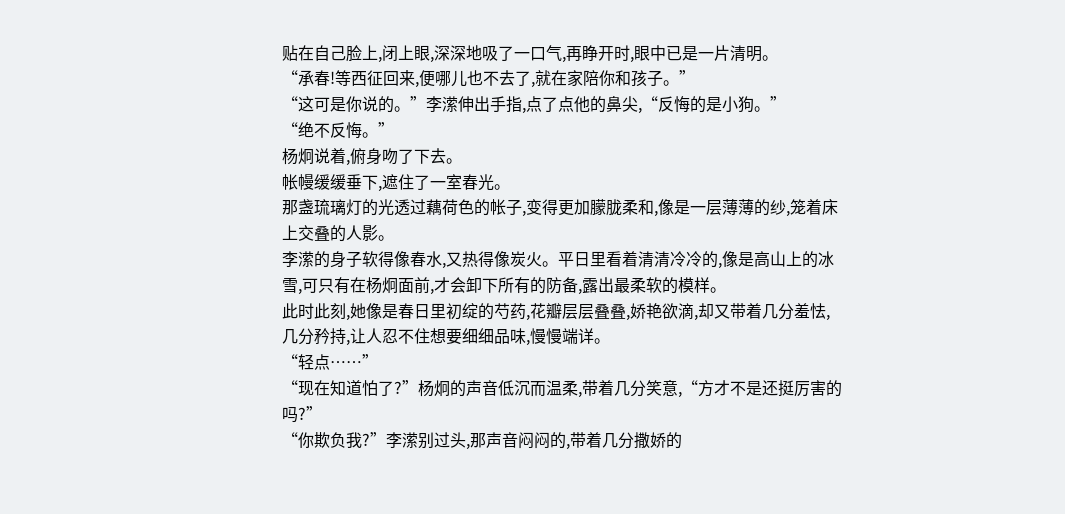贴在自己脸上,闭上眼,深深地吸了一口气,再睁开时,眼中已是一片清明。
“承春!等西征回来,便哪儿也不去了,就在家陪你和孩子。”
“这可是你说的。”李潆伸出手指,点了点他的鼻尖,“反悔的是小狗。”
“绝不反悔。”
杨炯说着,俯身吻了下去。
帐幔缓缓垂下,遮住了一室春光。
那盏琉璃灯的光透过藕荷色的帐子,变得更加朦胧柔和,像是一层薄薄的纱,笼着床上交叠的人影。
李潆的身子软得像春水,又热得像炭火。平日里看着清清冷冷的,像是高山上的冰雪,可只有在杨炯面前,才会卸下所有的防备,露出最柔软的模样。
此时此刻,她像是春日里初绽的芍药,花瓣层层叠叠,娇艳欲滴,却又带着几分羞怯,几分矜持,让人忍不住想要细细品味,慢慢端详。
“轻点……”
“现在知道怕了?”杨炯的声音低沉而温柔,带着几分笑意,“方才不是还挺厉害的吗?”
“你欺负我?”李潆别过头,那声音闷闷的,带着几分撒娇的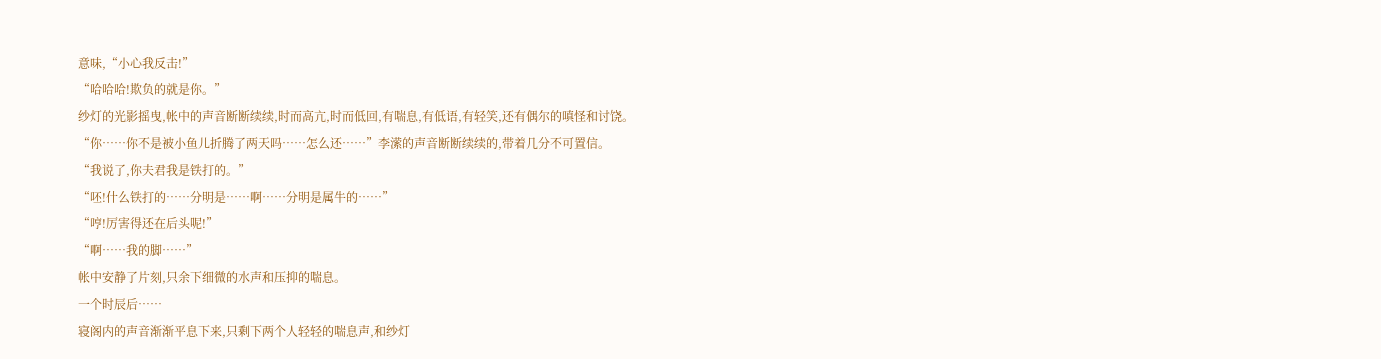意味,“小心我反击!”
“哈哈哈!欺负的就是你。”
纱灯的光影摇曳,帐中的声音断断续续,时而高亢,时而低回,有喘息,有低语,有轻笑,还有偶尔的嗔怪和讨饶。
“你……你不是被小鱼儿折腾了两天吗……怎么还……”李潆的声音断断续续的,带着几分不可置信。
“我说了,你夫君我是铁打的。”
“呸!什么铁打的……分明是……啊……分明是属牛的……”
“哼!厉害得还在后头呢!”
“啊……我的脚……”
帐中安静了片刻,只余下细微的水声和压抑的喘息。
一个时辰后……
寝阁内的声音渐渐平息下来,只剩下两个人轻轻的喘息声,和纱灯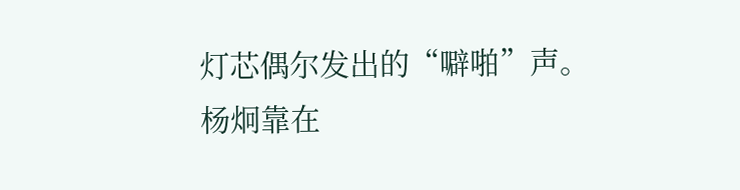灯芯偶尔发出的“噼啪”声。
杨炯靠在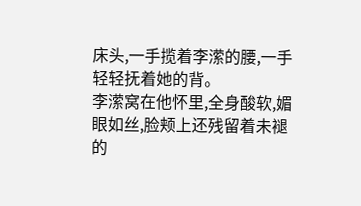床头,一手揽着李潆的腰,一手轻轻抚着她的背。
李潆窝在他怀里,全身酸软,媚眼如丝,脸颊上还残留着未褪的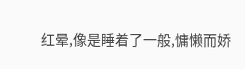红晕,像是睡着了一般,慵懒而娇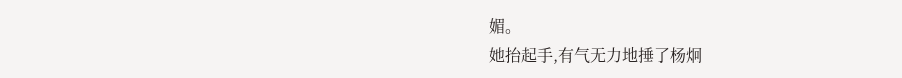媚。
她抬起手,有气无力地捶了杨炯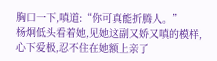胸口一下,嗔道:“你可真能折腾人。”
杨炯低头看着她,见她这副又娇又嗔的模样,心下爱极,忍不住在她额上亲了